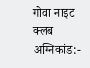गोवा नाइट क्लब अग्निकांड:-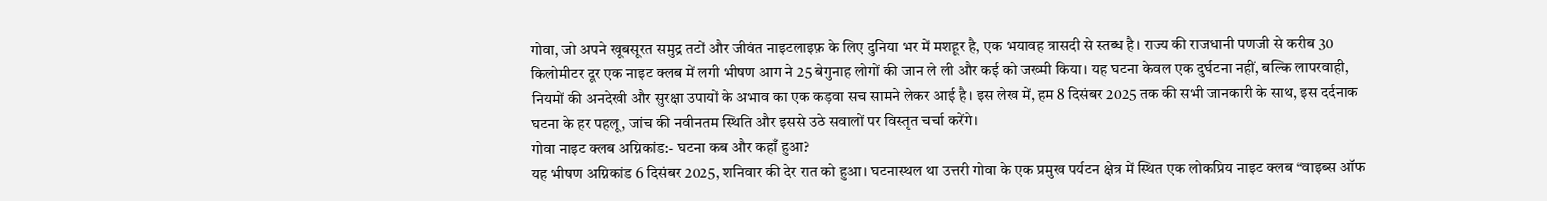गोवा, जो अपने खूबसूरत समुद्र तटों और जीवंत नाइटलाइफ़ के लिए दुनिया भर में मशहूर है, एक भयावह त्रासदी से स्तब्ध है। राज्य की राजधानी पणजी से करीब 30 किलोमीटर दूर एक नाइट क्लब में लगी भीषण आग ने 25 बेगुनाह लोगों की जान ले ली और कई को जख्मी किया। यह घटना केवल एक दुर्घटना नहीं, बल्कि लापरवाही, नियमों की अनदेखी और सुरक्षा उपायों के अभाव का एक कड़वा सच सामने लेकर आई है। इस लेख में, हम 8 दिसंबर 2025 तक की सभी जानकारी के साथ, इस दर्दनाक घटना के हर पहलू, जांच की नवीनतम स्थिति और इससे उठे सवालों पर विस्तृत चर्चा करेंगे।
गोवा नाइट क्लब अग्निकांड:- घटना कब और कहाँ हुआ?
यह भीषण अग्निकांड 6 दिसंबर 2025, शनिवार की देर रात को हुआ। घटनास्थल था उत्तरी गोवा के एक प्रमुख पर्यटन क्षेत्र में स्थित एक लोकप्रिय नाइट क्लब “वाइब्स ऑफ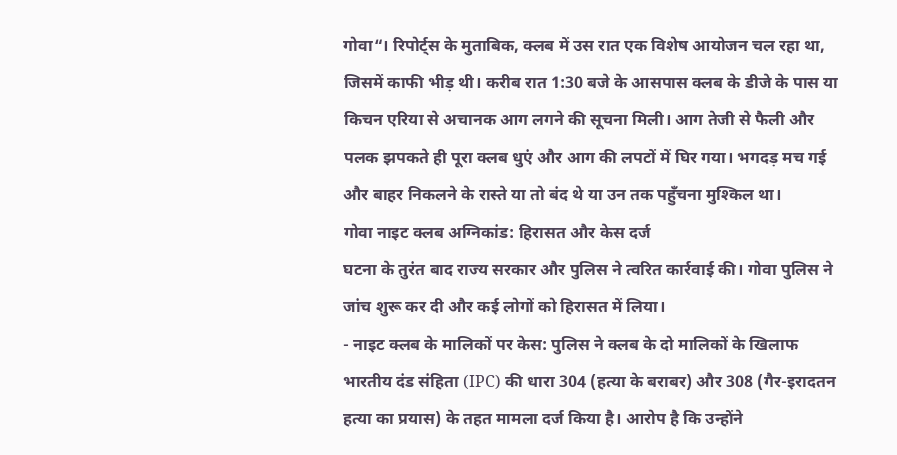गोवा“। रिपोर्ट्स के मुताबिक, क्लब में उस रात एक विशेष आयोजन चल रहा था, जिसमें काफी भीड़ थी। करीब रात 1:30 बजे के आसपास क्लब के डीजे के पास या किचन एरिया से अचानक आग लगने की सूचना मिली। आग तेजी से फैली और पलक झपकते ही पूरा क्लब धुएं और आग की लपटों में घिर गया। भगदड़ मच गई और बाहर निकलने के रास्ते या तो बंद थे या उन तक पहुँचना मुश्किल था।
गोवा नाइट क्लब अग्निकांड: हिरासत और केस दर्ज
घटना के तुरंत बाद राज्य सरकार और पुलिस ने त्वरित कार्रवाई की। गोवा पुलिस ने जांच शुरू कर दी और कई लोगों को हिरासत में लिया।
- नाइट क्लब के मालिकों पर केस: पुलिस ने क्लब के दो मालिकों के खिलाफ भारतीय दंड संहिता (IPC) की धारा 304 (हत्या के बराबर) और 308 (गैर-इरादतन हत्या का प्रयास) के तहत मामला दर्ज किया है। आरोप है कि उन्होंने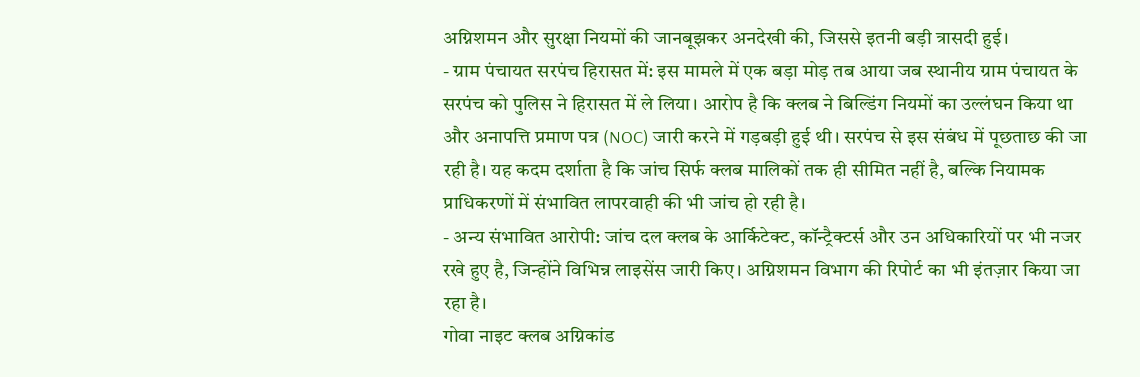अग्निशमन और सुरक्षा नियमों की जानबूझकर अनदेखी की, जिससे इतनी बड़ी त्रासदी हुई।
- ग्राम पंचायत सरपंच हिरासत में: इस मामले में एक बड़ा मोड़ तब आया जब स्थानीय ग्राम पंचायत के सरपंच को पुलिस ने हिरासत में ले लिया। आरोप है कि क्लब ने बिल्डिंग नियमों का उल्लंघन किया था और अनापत्ति प्रमाण पत्र (NOC) जारी करने में गड़बड़ी हुई थी। सरपंच से इस संबंध में पूछताछ की जा रही है। यह कदम दर्शाता है कि जांच सिर्फ क्लब मालिकों तक ही सीमित नहीं है, बल्कि नियामक प्राधिकरणों में संभावित लापरवाही की भी जांच हो रही है।
- अन्य संभावित आरोपी: जांच दल क्लब के आर्किटेक्ट, कॉन्ट्रैक्टर्स और उन अधिकारियों पर भी नजर रखे हुए है, जिन्होंने विभिन्न लाइसेंस जारी किए। अग्निशमन विभाग की रिपोर्ट का भी इंतज़ार किया जा रहा है।
गोवा नाइट क्लब अग्निकांड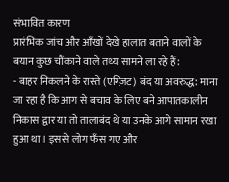संभावित कारण
प्रारंभिक जांच और आँखों देखे हालात बताने वालों के बयान कुछ चौंकाने वाले तथ्य सामने ला रहे हैं:
- बाहर निकलने के रास्ते (एग्ज़िट) बंद या अवरुद्ध: माना जा रहा है कि आग से बचाव के लिए बने आपातकालीन निकास द्वार या तो तालाबंद थे या उनके आगे सामान रखा हुआ था। इससे लोग फँस गए और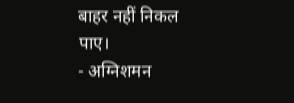बाहर नहीं निकल पाए।
- अग्निशमन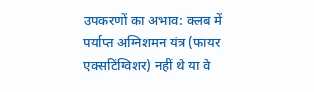उपकरणों का अभाव: क्लब में पर्याप्त अग्निशमन यंत्र (फायर एक्सटिंग्विशर) नहीं थे या वे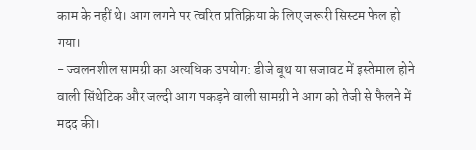काम के नहीं थे। आग लगने पर त्वरित प्रतिक्रिया के लिए जरूरी सिस्टम फेल हो गया।
- ज्वलनशील सामग्री का अत्यधिक उपयोग: डीजे बूथ या सजावट में इस्तेमाल होने वाली सिंथेटिक और जल्दी आग पकड़ने वाली सामग्री ने आग को तेजी से फैलने में मदद की।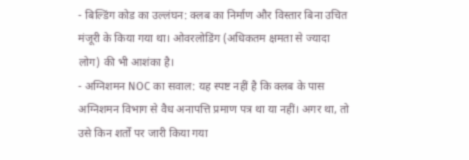- बिल्डिंग कोड का उल्लंघन: क्लब का निर्माण और विस्तार बिना उचित मंजूरी के किया गया था। ओवरलोडिंग (अधिकतम क्षमता से ज्यादा लोग) की भी आशंका है।
- अग्निशमन NOC का सवाल: यह स्पष्ट नहीं है कि क्लब के पास अग्निशमन विभाग से वैध अनापत्ति प्रमाण पत्र था या नहीं। अगर था, तो उसे किन शर्तों पर जारी किया गया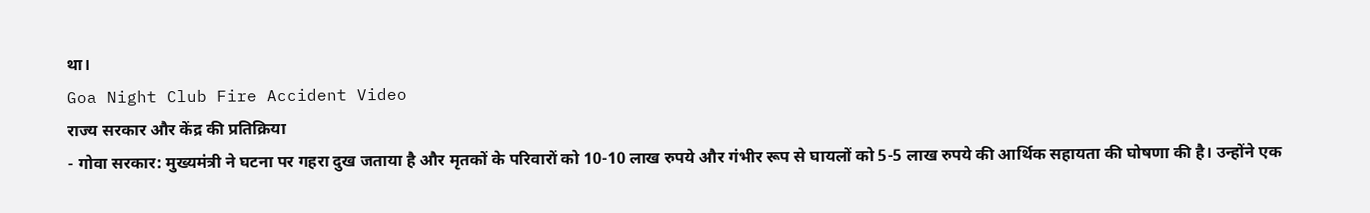था।
Goa Night Club Fire Accident Video
राज्य सरकार और केंद्र की प्रतिक्रिया
- गोवा सरकार: मुख्यमंत्री ने घटना पर गहरा दुख जताया है और मृतकों के परिवारों को 10-10 लाख रुपये और गंभीर रूप से घायलों को 5-5 लाख रुपये की आर्थिक सहायता की घोषणा की है। उन्होंने एक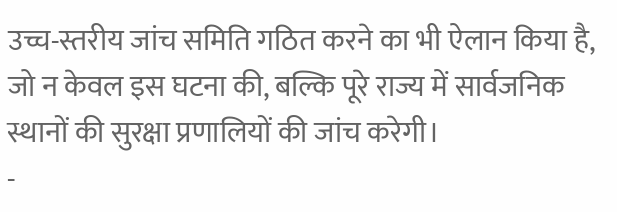उच्च-स्तरीय जांच समिति गठित करने का भी ऐलान किया है, जो न केवल इस घटना की, बल्कि पूरे राज्य में सार्वजनिक स्थानों की सुरक्षा प्रणालियों की जांच करेगी।
-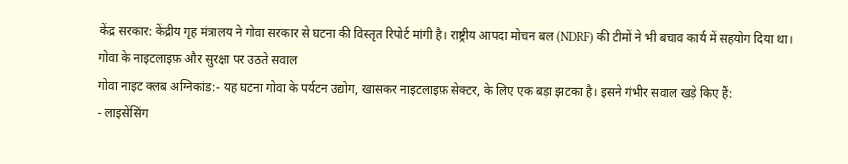केंद्र सरकार: केंद्रीय गृह मंत्रालय ने गोवा सरकार से घटना की विस्तृत रिपोर्ट मांगी है। राष्ट्रीय आपदा मोचन बल (NDRF) की टीमों ने भी बचाव कार्य में सहयोग दिया था।
गोवा के नाइटलाइफ़ और सुरक्षा पर उठते सवाल
गोवा नाइट क्लब अग्निकांड:- यह घटना गोवा के पर्यटन उद्योग, खासकर नाइटलाइफ़ सेक्टर, के लिए एक बड़ा झटका है। इसने गंभीर सवाल खड़े किए हैं:
- लाइसेंसिंग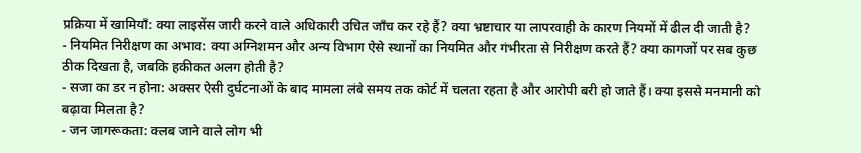प्रक्रिया में खामियाँ: क्या लाइसेंस जारी करने वाले अधिकारी उचित जाँच कर रहे हैं? क्या भ्रष्टाचार या लापरवाही के कारण नियमों में ढील दी जाती है?
- नियमित निरीक्षण का अभाव: क्या अग्निशमन और अन्य विभाग ऐसे स्थानों का नियमित और गंभीरता से निरीक्षण करते हैं? क्या कागजों पर सब कुछ ठीक दिखता है, जबकि हकीकत अलग होती है?
- सजा का डर न होना: अक्सर ऐसी दुर्घटनाओं के बाद मामला लंबे समय तक कोर्ट में चलता रहता है और आरोपी बरी हो जाते हैं। क्या इससे मनमानी को बढ़ावा मिलता है?
- जन जागरूकता: क्लब जाने वाले लोग भी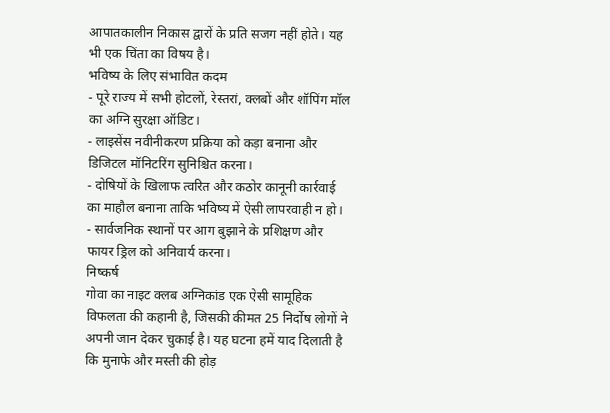आपातकालीन निकास द्वारों के प्रति सजग नहीं होते। यह भी एक चिंता का विषय है।
भविष्य के लिए संभावित कदम
- पूरे राज्य में सभी होटलों, रेस्तरां, क्लबों और शॉपिंग मॉल का अग्नि सुरक्षा ऑडिट।
- लाइसेंस नवीनीकरण प्रक्रिया को कड़ा बनाना और डिजिटल मॉनिटरिंग सुनिश्चित करना।
- दोषियों के खिलाफ त्वरित और कठोर कानूनी कार्रवाई का माहौल बनाना ताकि भविष्य में ऐसी लापरवाही न हो।
- सार्वजनिक स्थानों पर आग बुझाने के प्रशिक्षण और फायर ड्रिल को अनिवार्य करना।
निष्कर्ष
गोवा का नाइट क्लब अग्निकांड एक ऐसी सामूहिक विफलता की कहानी है, जिसकी कीमत 25 निर्दोष लोगों ने अपनी जान देकर चुकाई है। यह घटना हमें याद दिलाती है कि मुनाफे और मस्ती की होड़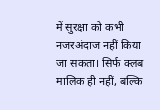में सुरक्षा को कभी नजरअंदाज नहीं किया जा सकता। सिर्फ क्लब मालिक ही नहीं, बल्कि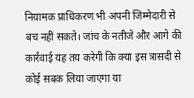नियामक प्राधिकरण भी अपनी जिम्मेदारी से बच नहीं सकते। जांच के नतीजे और आगे की कार्रवाई यह तय करेगी कि क्या इस त्रासदी से कोई सबक लिया जाएगा या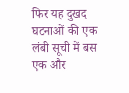फिर यह दुखद घटनाओं की एक लंबी सूची में बस एक और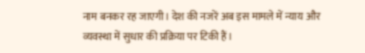नाम बनकर रह जाएगी। देश की नजरें अब इस मामले में न्याय और व्यवस्था में सुधार की प्रक्रिया पर टिकी हैं।